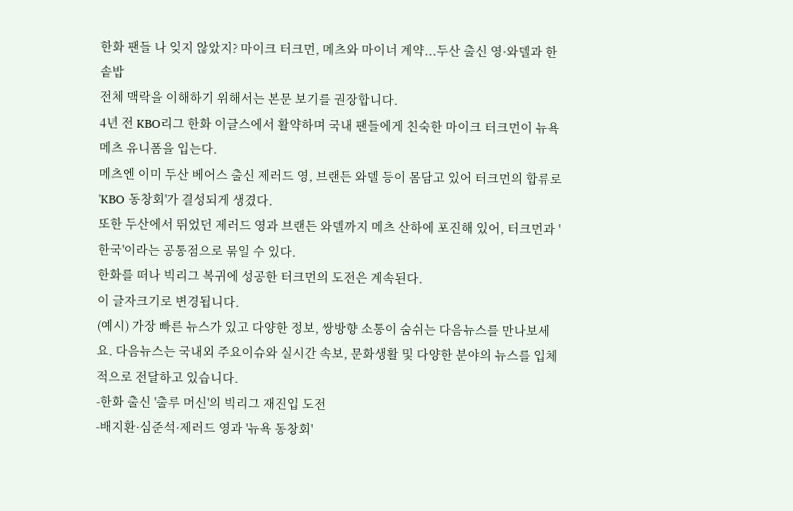한화 팬들 나 잊지 않았지? 마이크 터크먼, 메츠와 마이너 계약...두산 출신 영·와델과 한솥밥
전체 맥락을 이해하기 위해서는 본문 보기를 권장합니다.
4년 전 KBO리그 한화 이글스에서 활약하며 국내 팬들에게 친숙한 마이크 터크먼이 뉴욕 메츠 유니폼을 입는다.
메츠엔 이미 두산 베어스 출신 제러드 영, 브랜든 와델 등이 몸담고 있어 터크먼의 합류로 'KBO 동창회'가 결성되게 생겼다.
또한 두산에서 뛰었던 제러드 영과 브랜든 와델까지 메츠 산하에 포진해 있어, 터크먼과 '한국'이라는 공통점으로 묶일 수 있다.
한화를 떠나 빅리그 복귀에 성공한 터크먼의 도전은 계속된다.
이 글자크기로 변경됩니다.
(예시) 가장 빠른 뉴스가 있고 다양한 정보, 쌍방향 소통이 숨쉬는 다음뉴스를 만나보세요. 다음뉴스는 국내외 주요이슈와 실시간 속보, 문화생활 및 다양한 분야의 뉴스를 입체적으로 전달하고 있습니다.
-한화 출신 '출루 머신'의 빅리그 재진입 도전
-배지환·심준석·제러드 영과 '뉴욕 동창회'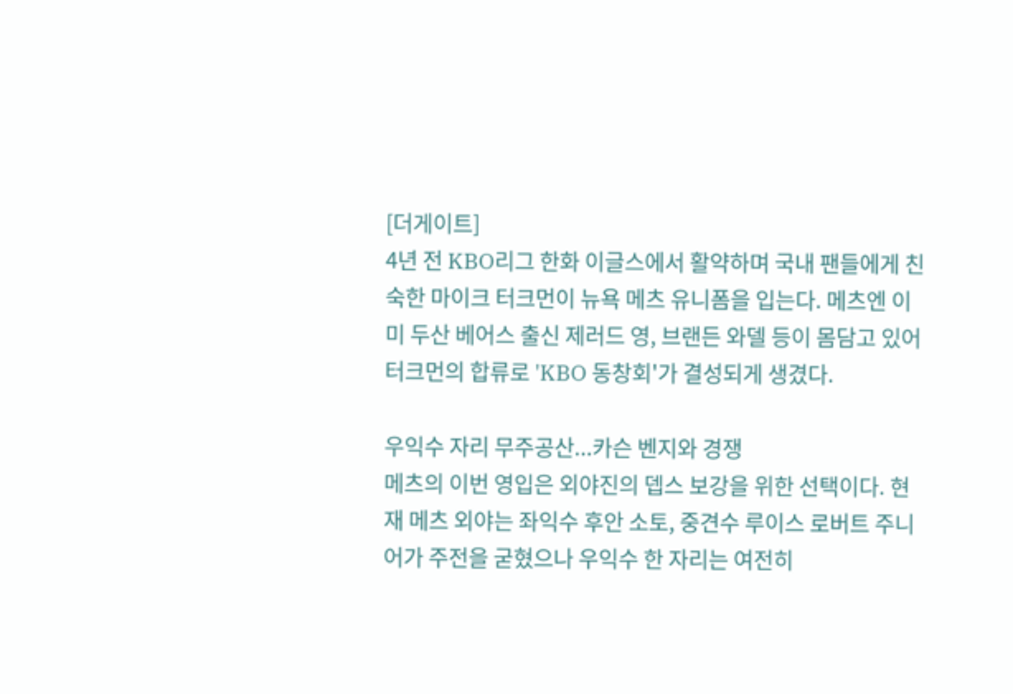[더게이트]
4년 전 KBO리그 한화 이글스에서 활약하며 국내 팬들에게 친숙한 마이크 터크먼이 뉴욕 메츠 유니폼을 입는다. 메츠엔 이미 두산 베어스 출신 제러드 영, 브랜든 와델 등이 몸담고 있어 터크먼의 합류로 'KBO 동창회'가 결성되게 생겼다.

우익수 자리 무주공산...카슨 벤지와 경쟁
메츠의 이번 영입은 외야진의 뎁스 보강을 위한 선택이다. 현재 메츠 외야는 좌익수 후안 소토, 중견수 루이스 로버트 주니어가 주전을 굳혔으나 우익수 한 자리는 여전히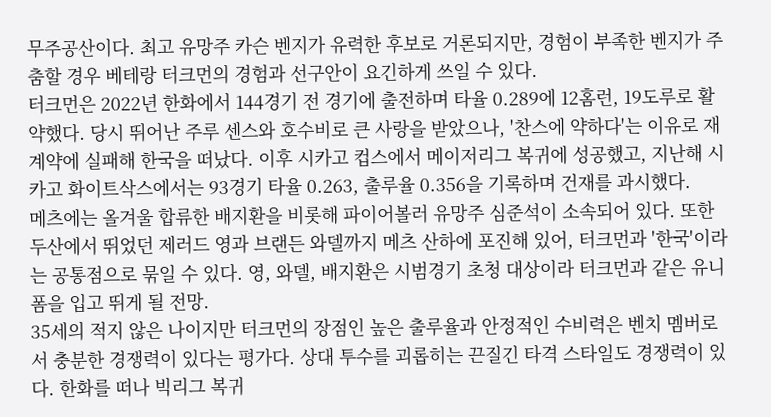무주공산이다. 최고 유망주 카슨 벤지가 유력한 후보로 거론되지만, 경험이 부족한 벤지가 주춤할 경우 베테랑 터크먼의 경험과 선구안이 요긴하게 쓰일 수 있다.
터크먼은 2022년 한화에서 144경기 전 경기에 출전하며 타율 0.289에 12홈런, 19도루로 활약했다. 당시 뛰어난 주루 센스와 호수비로 큰 사랑을 받았으나, '찬스에 약하다'는 이유로 재계약에 실패해 한국을 떠났다. 이후 시카고 컵스에서 메이저리그 복귀에 성공했고, 지난해 시카고 화이트삭스에서는 93경기 타율 0.263, 출루율 0.356을 기록하며 건재를 과시했다.
메츠에는 올겨울 합류한 배지환을 비롯해 파이어볼러 유망주 심준석이 소속되어 있다. 또한 두산에서 뛰었던 제러드 영과 브랜든 와델까지 메츠 산하에 포진해 있어, 터크먼과 '한국'이라는 공통점으로 묶일 수 있다. 영, 와델, 배지환은 시범경기 초청 대상이라 터크먼과 같은 유니폼을 입고 뛰게 될 전망.
35세의 적지 않은 나이지만 터크먼의 장점인 높은 출루율과 안정적인 수비력은 벤치 멤버로서 충분한 경쟁력이 있다는 평가다. 상대 투수를 괴롭히는 끈질긴 타격 스타일도 경쟁력이 있다. 한화를 떠나 빅리그 복귀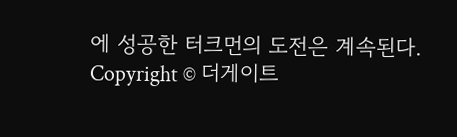에 성공한 터크먼의 도전은 계속된다.
Copyright © 더게이트